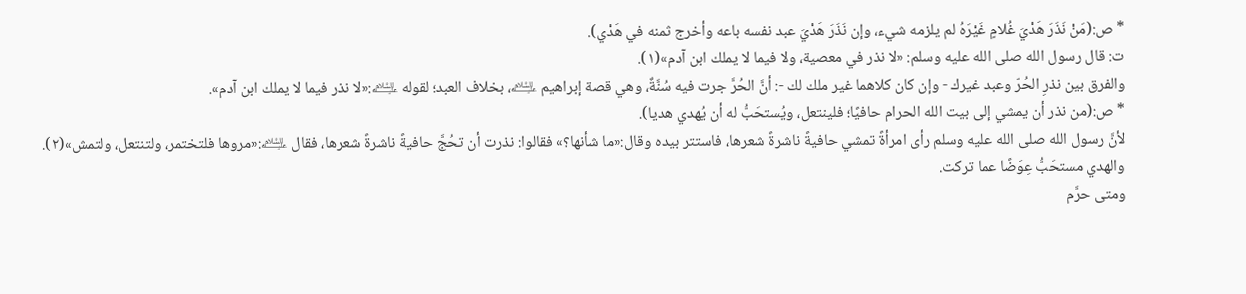* ص:(مَنْ نَذَرَ هَدْيَ غُلامٍ غَيْرَهُ لم يلزمه شيء، وإن نَذَرَ هَدْيَ عبد نفسه باعه وأخرج ثمنه في هَدْي).
ت: قال رسول الله صلى الله عليه وسلم: «لا نذر في معصية، ولا فيما لا يملك ابن آدم»(١).
والفرق بين نذرِ الحُرّ وعبد غيرك - وإن كان كلاهما غير ملك لك -: أنَّ الحُرَّ جرت فيه سُنَّةٌ، وهي قصة إبراهيم ﵇، بخلاف العبد؛ لقوله ﵇:«لا نذر فيما لا يملك ابن آدم».
* ص:(من نذر أن يمشي إلى بيت الله الحرام حافيًا؛ فلينتعل، ويُستحَبُّ له أن يُهدي هديا).
لأنَّ رسول الله صلى الله عليه وسلم رأى امرأةً تمشي حافيةً ناشرةً شعرها، فاستتر بيده وقال:«ما شأنها؟» فقالوا: نذرت أن تحُجَّ حافيةً ناشرةً شعرها، فقال ﵇:«مروها فلتختمر، ولتنتعل، ولتمش»(٢).
والهدي مستحَبُّ عِوَضًا عما تركت.
ومتى حرَّم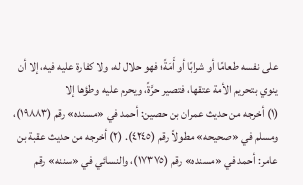على نفسه طعامًا أو شرابًا أو أَمَةً؛ فهو حلال له، ولا كفارة عليه فيه، إلا أن ينوي بتحريم الأمة عتقها، فتصير حرَّةً، ويحرم عليه وطؤها إلا
(١) أخرجه من حديث عمران بن حصين: أحمد في «مسنده» رقم (١٩٨٨٣)، ومسلم في «صحيحه» مطولاً رقم (٤٢٤٥). (٢) أخرجه من حديث عقبة بن عامر: أحمد في «مسنده» رقم (١٧٣٧٥)، والنسائي في «سننه» رقم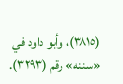(٣٨١٥)، وأبو داود في «سننه» رقم (٣٢٩٣).